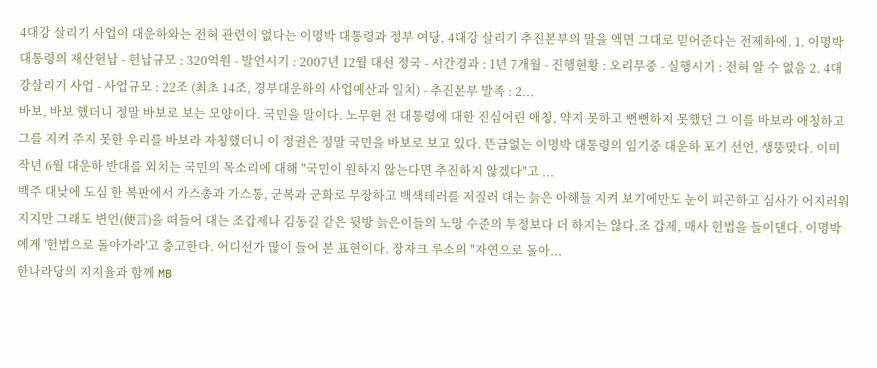4대강 살리기 사업이 대운하와는 전혀 관련이 없다는 이명박 대통령과 정부 여당, 4대강 살리기 추진본부의 말을 액면 그대로 믿어준다는 전제하에. 1. 이명박 대통령의 재산헌납 - 헌납규모 : 320억원 - 발언시기 : 2007년 12월 대선 정국 - 시간경과 : 1년 7개월 - 진행현황 : 오리무중 - 실행시기 : 전혀 알 수 없음 2. 4대강살리기 사업 - 사업규모 : 22조 (최초 14조, 경부대운하의 사업예산과 일치) - 추진본부 발족 : 2...
바보, 바보 했더니 정말 바보로 보는 모양이다. 국민을 말이다. 노무현 전 대통령에 대한 진심어린 애칭, 약지 못하고 뻔뻔하지 못했던 그 이를 바보라 애칭하고 그를 지켜 주지 못한 우리를 바보라 자칭했더니 이 정권은 정말 국민을 바보로 보고 있다. 뜬금없는 이명박 대통령의 임기중 대운하 포기 선언, 생뚱맞다. 이미 작년 6월 대운하 반대를 외치는 국민의 목소리에 대해 "국민이 원하지 않는다면 추진하지 않겠다"고 ...
백주 대낮에 도심 한 복판에서 가스총과 가스통, 군복과 군화로 무장하고 백색테러를 저질러 대는 늙은 아해들 지켜 보기에만도 눈이 피곤하고 심사가 어지러워지지만 그래도 변언(便言)을 떠들어 대는 조갑제나 김동길 같은 뒷방 늙은이들의 노망 수준의 투정보다 더 하지는 않다.조 갑제, 매사 헌법을 들이댄다. 이명박에게 '헌법으로 돌아가라'고 충고한다. 어디선가 많이 들어 본 표현이다. 장자크 루소의 "자연으로 돌아...
한나라당의 지지율과 함께 MB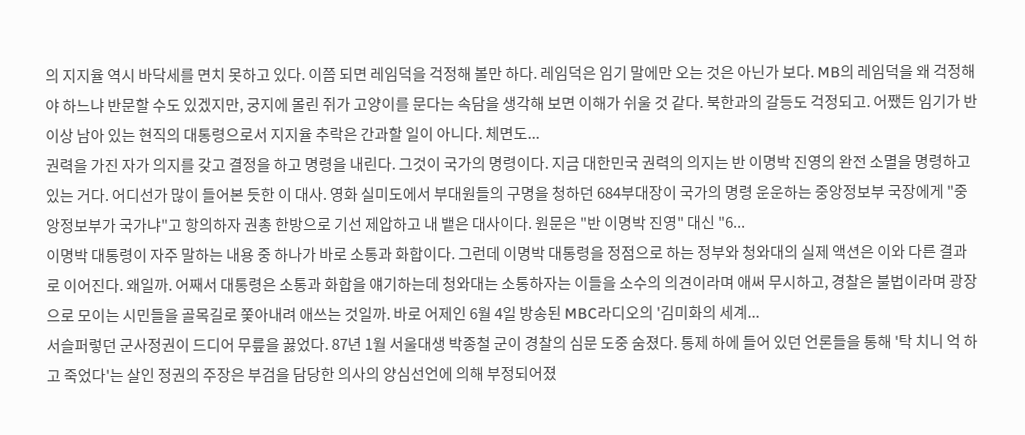의 지지율 역시 바닥세를 면치 못하고 있다. 이쯤 되면 레임덕을 걱정해 볼만 하다. 레임덕은 임기 말에만 오는 것은 아닌가 보다. MB의 레임덕을 왜 걱정해야 하느냐 반문할 수도 있겠지만, 궁지에 몰린 쥐가 고양이를 문다는 속담을 생각해 보면 이해가 쉬울 것 같다. 북한과의 갈등도 걱정되고. 어쨌든 임기가 반 이상 남아 있는 현직의 대통령으로서 지지율 추락은 간과할 일이 아니다. 체면도...
권력을 가진 자가 의지를 갖고 결정을 하고 명령을 내린다. 그것이 국가의 명령이다. 지금 대한민국 권력의 의지는 반 이명박 진영의 완전 소멸을 명령하고 있는 거다. 어디선가 많이 들어본 듯한 이 대사. 영화 실미도에서 부대원들의 구명을 청하던 684부대장이 국가의 명령 운운하는 중앙정보부 국장에게 "중앙정보부가 국가냐"고 항의하자 권총 한방으로 기선 제압하고 내 뱉은 대사이다. 원문은 "반 이명박 진영" 대신 "6...
이명박 대통령이 자주 말하는 내용 중 하나가 바로 소통과 화합이다. 그런데 이명박 대통령을 정점으로 하는 정부와 청와대의 실제 액션은 이와 다른 결과로 이어진다. 왜일까. 어째서 대통령은 소통과 화합을 얘기하는데 청와대는 소통하자는 이들을 소수의 의견이라며 애써 무시하고, 경찰은 불법이라며 광장으로 모이는 시민들을 골목길로 쫓아내려 애쓰는 것일까. 바로 어제인 6월 4일 방송된 MBC라디오의 '김미화의 세계...
서슬퍼렇던 군사정권이 드디어 무릎을 꿇었다. 87년 1월 서울대생 박종철 군이 경찰의 심문 도중 숨졌다. 통제 하에 들어 있던 언론들을 통해 '탁 치니 억 하고 죽었다'는 살인 정권의 주장은 부검을 담당한 의사의 양심선언에 의해 부정되어졌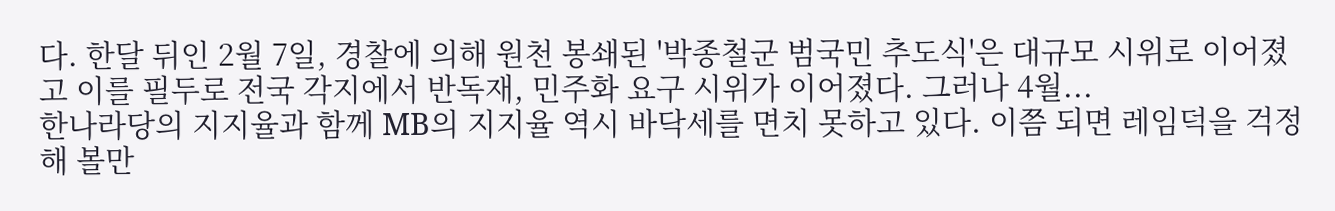다. 한달 뒤인 2월 7일, 경찰에 의해 원천 봉쇄된 '박종철군 범국민 추도식'은 대규모 시위로 이어졌고 이를 필두로 전국 각지에서 반독재, 민주화 요구 시위가 이어졌다. 그러나 4월...
한나라당의 지지율과 함께 MB의 지지율 역시 바닥세를 면치 못하고 있다. 이쯤 되면 레임덕을 걱정해 볼만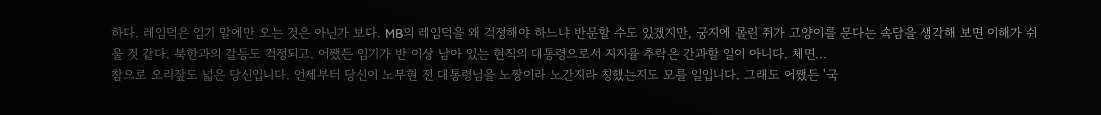하다. 레임덕은 임기 말에만 오는 것은 아닌가 보다. MB의 레임덕을 왜 걱정해야 하느냐 반문할 수도 있겠지만, 궁지에 몰린 쥐가 고양이를 문다는 속담을 생각해 보면 이해가 쉬울 것 같다. 북한과의 갈등도 걱정되고. 어쨌든 임기가 반 이상 남아 있는 현직의 대통령으로서 지지율 추락은 간과할 일이 아니다. 체면...
참으로 오리잪도 넓은 당신입니다. 언제부터 당신이 노무현 전 대통령님을 노짱이라 노간지라 칭했는지도 모를 일입니다. 그래도 어쨌든 '국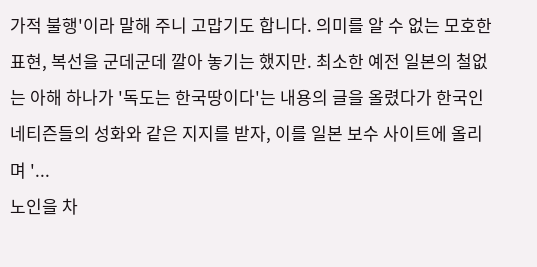가적 불행'이라 말해 주니 고맙기도 합니다. 의미를 알 수 없는 모호한 표현, 복선을 군데군데 깔아 놓기는 했지만. 최소한 예전 일본의 철없는 아해 하나가 '독도는 한국땅이다'는 내용의 글을 올렸다가 한국인 네티즌들의 성화와 같은 지지를 받자, 이를 일본 보수 사이트에 올리며 '...
노인을 차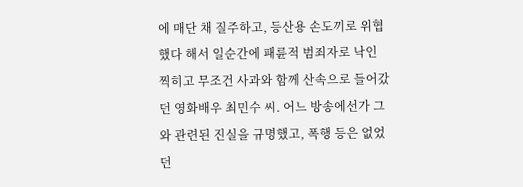에 매단 채 질주하고, 등산용 손도끼로 위협했다 해서 일순간에 패륜적 범죄자로 낙인 찍히고 무조건 사과와 함께 산속으로 들어갔던 영화배우 최민수 씨. 어느 방송에선가 그와 관련된 진실을 규명했고, 폭행 등은 없었던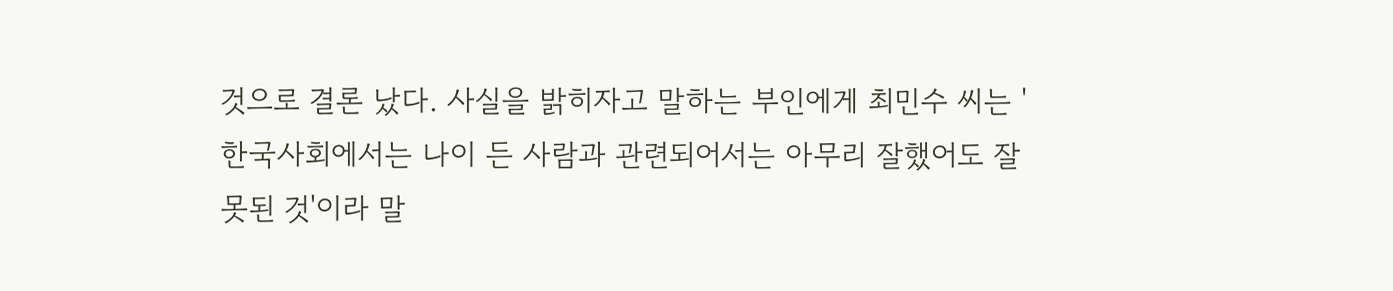것으로 결론 났다. 사실을 밝히자고 말하는 부인에게 최민수 씨는 '한국사회에서는 나이 든 사람과 관련되어서는 아무리 잘했어도 잘못된 것'이라 말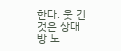한다. 웃 긴 것은 상대방 노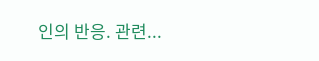인의 반응. 관련...